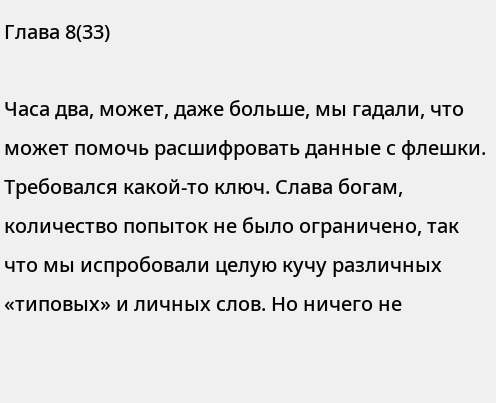Глава 8(33)

Часа два, может, даже больше, мы гадали, что может помочь расшифровать данные с флешки. Требовался какой-то ключ. Слава богам, количество попыток не было ограничено, так что мы испробовали целую кучу различных «типовых» и личных слов. Но ничего не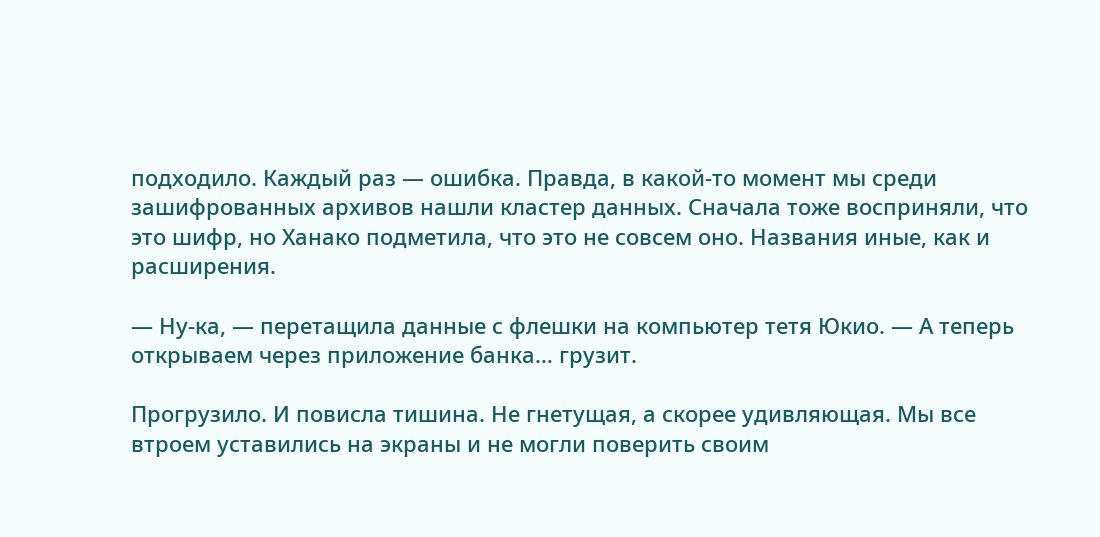подходило. Каждый раз — ошибка. Правда, в какой-то момент мы среди зашифрованных архивов нашли кластер данных. Сначала тоже восприняли, что это шифр, но Ханако подметила, что это не совсем оно. Названия иные, как и расширения.

— Ну-ка, — перетащила данные с флешки на компьютер тетя Юкио. — А теперь открываем через приложение банка… грузит.

Прогрузило. И повисла тишина. Не гнетущая, а скорее удивляющая. Мы все втроем уставились на экраны и не могли поверить своим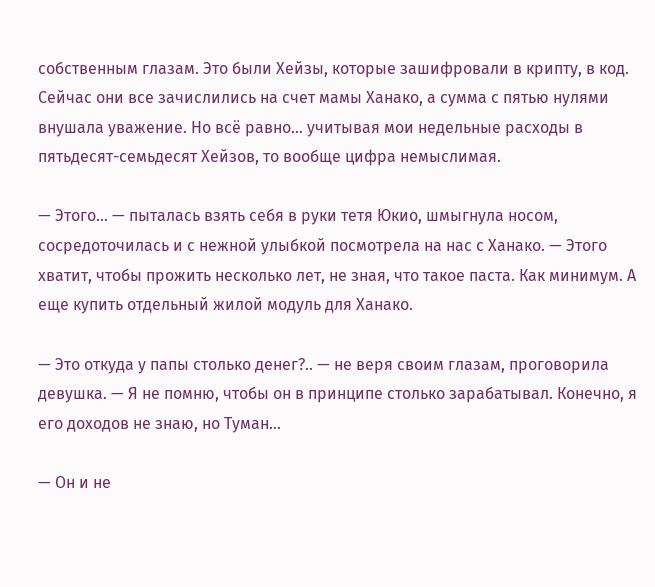собственным глазам. Это были Хейзы, которые зашифровали в крипту, в код. Сейчас они все зачислились на счет мамы Ханако, а сумма с пятью нулями внушала уважение. Но всё равно… учитывая мои недельные расходы в пятьдесят-семьдесят Хейзов, то вообще цифра немыслимая.

— Этого… — пыталась взять себя в руки тетя Юкио, шмыгнула носом, сосредоточилась и с нежной улыбкой посмотрела на нас с Ханако. — Этого хватит, чтобы прожить несколько лет, не зная, что такое паста. Как минимум. А еще купить отдельный жилой модуль для Ханако.

— Это откуда у папы столько денег?.. — не веря своим глазам, проговорила девушка. — Я не помню, чтобы он в принципе столько зарабатывал. Конечно, я его доходов не знаю, но Туман…

— Он и не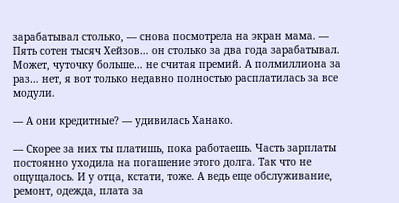зарабатывал столько, — снова посмотрела на экран мама. — Пять сотен тысяч Хейзов… он столько за два года зарабатывал. Может, чуточку больше… не считая премий. А полмиллиона за раз… нет, я вот только недавно полностью расплатилась за все модули.

— А они кредитные? — удивилась Ханако.

— Скорее за них ты платишь, пока работаешь. Часть зарплаты постоянно уходила на погашение этого долга. Так что не ощущалось. И у отца, кстати, тоже. А ведь еще обслуживание, ремонт, одежда, плата за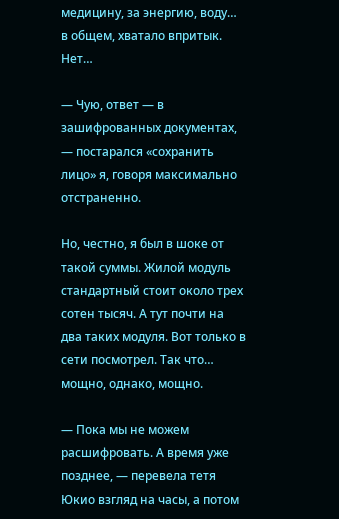медицину, за энергию, воду… в общем, хватало впритык. Нет…

— Чую, ответ — в зашифрованных документах, — постарался «сохранить лицо» я, говоря максимально отстраненно.

Но, честно, я был в шоке от такой суммы. Жилой модуль стандартный стоит около трех сотен тысяч. А тут почти на два таких модуля. Вот только в сети посмотрел. Так что… мощно, однако, мощно.

— Пока мы не можем расшифровать. А время уже позднее, — перевела тетя Юкио взгляд на часы, а потом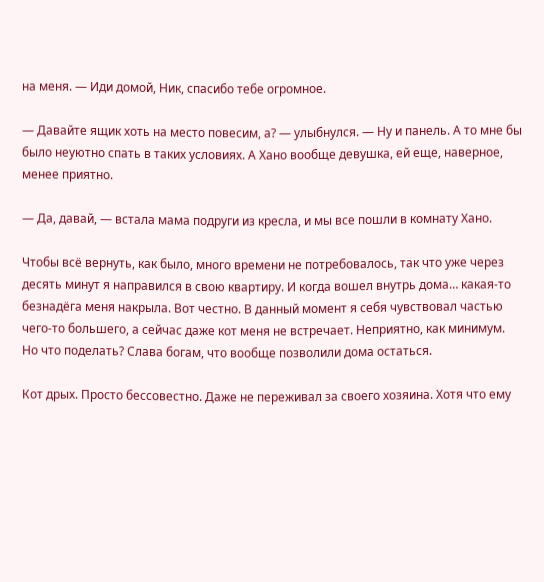на меня. — Иди домой, Ник, спасибо тебе огромное.

— Давайте ящик хоть на место повесим, а? — улыбнулся. — Ну и панель. А то мне бы было неуютно спать в таких условиях. А Хано вообще девушка, ей еще, наверное, менее приятно.

— Да, давай, — встала мама подруги из кресла, и мы все пошли в комнату Хано.

Чтобы всё вернуть, как было, много времени не потребовалось, так что уже через десять минут я направился в свою квартиру. И когда вошел внутрь дома… какая-то безнадёга меня накрыла. Вот честно. В данный момент я себя чувствовал частью чего-то большего, а сейчас даже кот меня не встречает. Неприятно, как минимум. Но что поделать? Слава богам, что вообще позволили дома остаться.

Кот дрых. Просто бессовестно. Даже не переживал за своего хозяина. Хотя что ему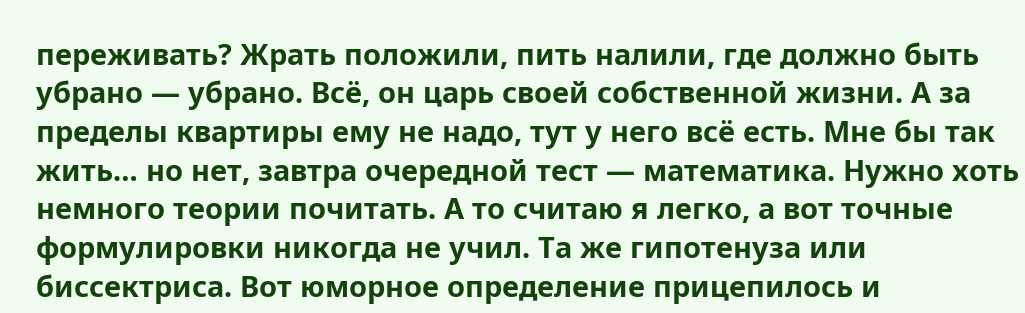переживать? Жрать положили, пить налили, где должно быть убрано — убрано. Всё, он царь своей собственной жизни. А за пределы квартиры ему не надо, тут у него всё есть. Мне бы так жить… но нет, завтра очередной тест — математика. Нужно хоть немного теории почитать. А то считаю я легко, а вот точные формулировки никогда не учил. Та же гипотенуза или биссектриса. Вот юморное определение прицепилось и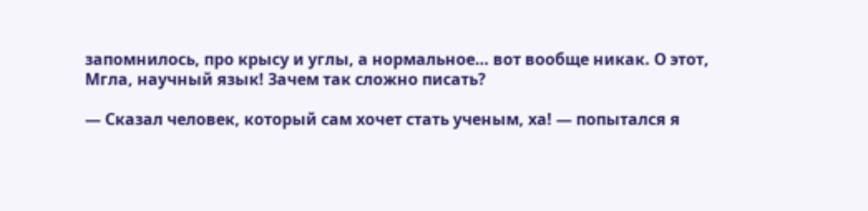запомнилось, про крысу и углы, а нормальное… вот вообще никак. О этот, Мгла, научный язык! Зачем так сложно писать?

— Сказал человек, который сам хочет стать ученым, ха! — попытался я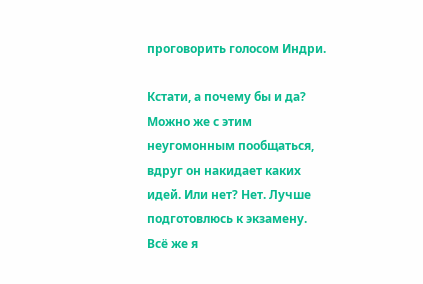проговорить голосом Индри.

Кстати, а почему бы и да? Можно же с этим неугомонным пообщаться, вдруг он накидает каких идей. Или нет? Нет. Лучше подготовлюсь к экзамену. Всё же я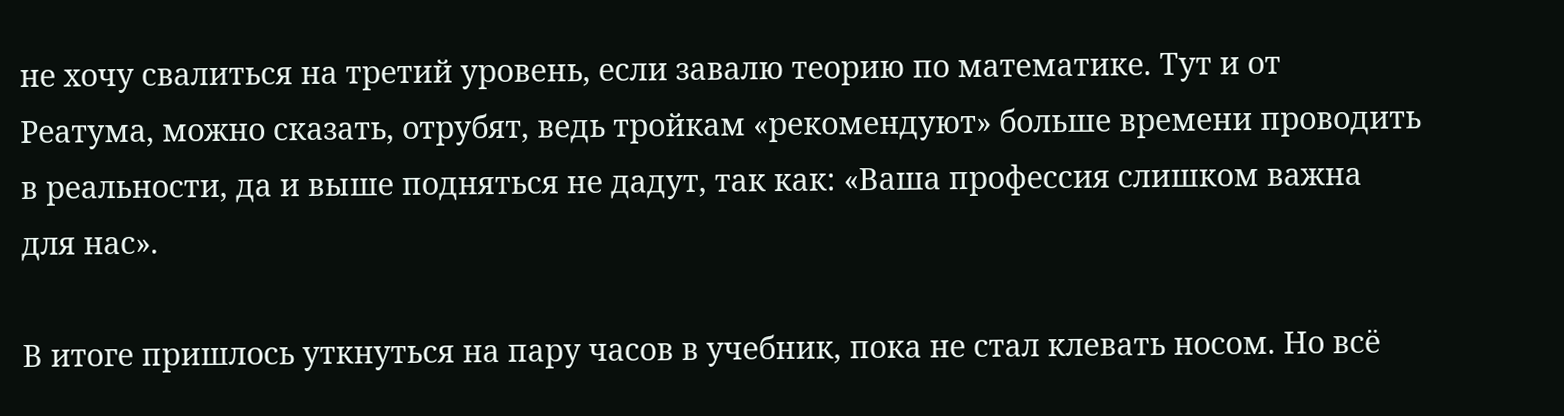не хочу свалиться на третий уровень, если завалю теорию по математике. Тут и от Реатума, можно сказать, отрубят, ведь тройкам «рекомендуют» больше времени проводить в реальности, да и выше подняться не дадут, так как: «Ваша профессия слишком важна для нас».

В итоге пришлось уткнуться на пару часов в учебник, пока не стал клевать носом. Но всё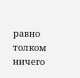равно толком ничего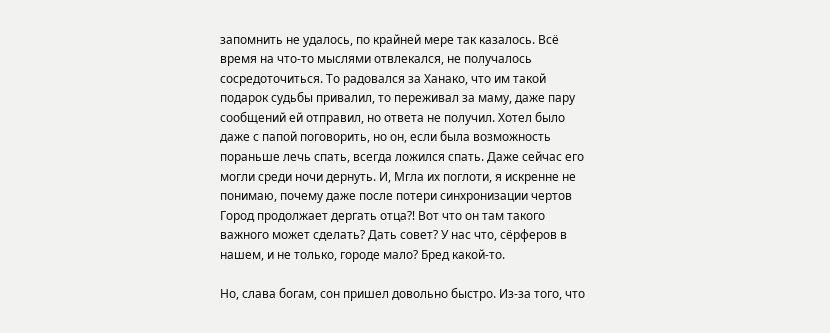запомнить не удалось, по крайней мере так казалось. Всё время на что-то мыслями отвлекался, не получалось сосредоточиться. То радовался за Ханако, что им такой подарок судьбы привалил, то переживал за маму, даже пару сообщений ей отправил, но ответа не получил. Хотел было даже с папой поговорить, но он, если была возможность пораньше лечь спать, всегда ложился спать. Даже сейчас его могли среди ночи дернуть. И, Мгла их поглоти, я искренне не понимаю, почему даже после потери синхронизации чертов Город продолжает дергать отца⁈ Вот что он там такого важного может сделать? Дать совет? У нас что, сёрферов в нашем, и не только, городе мало? Бред какой-то.

Но, слава богам, сон пришел довольно быстро. Из-за того, что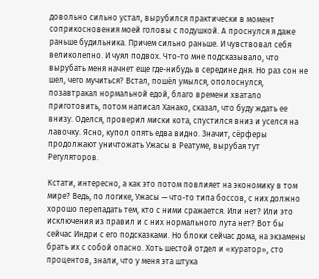довольно сильно устал, вырубился практически в момент соприкосновения моей головы с подушкой. А проснулся я даже раньше будильника. Причем сильно раньше. И чувствовал себя великолепно. И чуял подвох. Что-то мне подсказывало, что вырубать меня начнет еще где-нибудь в середине дня. Но раз сон не шел, чего мучиться? Встал, пошёл умылся, ополоснулся, позавтракал нормальной едой, благо времени хватало приготовить, потом написал Ханако, сказал, что буду ждать ее внизу. Оделся, проверил миски кота, спустился вниз и уселся на лавочку. Ясно, купол опять едва видно. Значит, сёрферы продолжают уничтожать Ужасы в Реатуме, вырубая тут Регуляторов.

Кстати, интересно, а как это потом повлияет на экономику в том мире? Ведь, по логике, Ужасы — что-то типа боссов, с них должно хорошо перепадать тем, кто с ними сражается. Или нет? Или это исключения из правил и с них нормального лута нет? Вот бы сейчас Индри с его подсказками. Но блоки сейчас дома, на экзамены брать их с собой опасно. Хоть шестой отдел и «куратор», сто процентов, знали, что у меня эта штука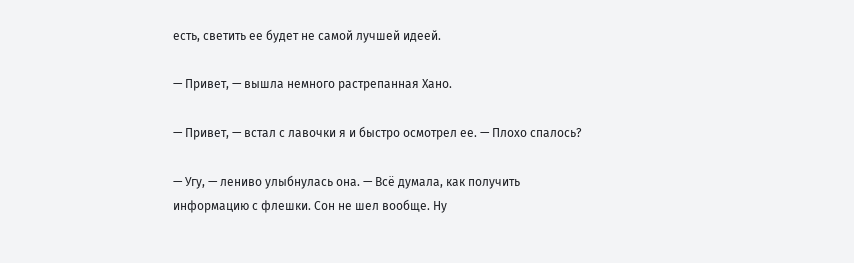есть, светить ее будет не самой лучшей идеей.

— Привет, — вышла немного растрепанная Хано.

— Привет, — встал с лавочки я и быстро осмотрел ее. — Плохо спалось?

— Угу, — лениво улыбнулась она. — Всё думала, как получить информацию с флешки. Сон не шел вообще. Ну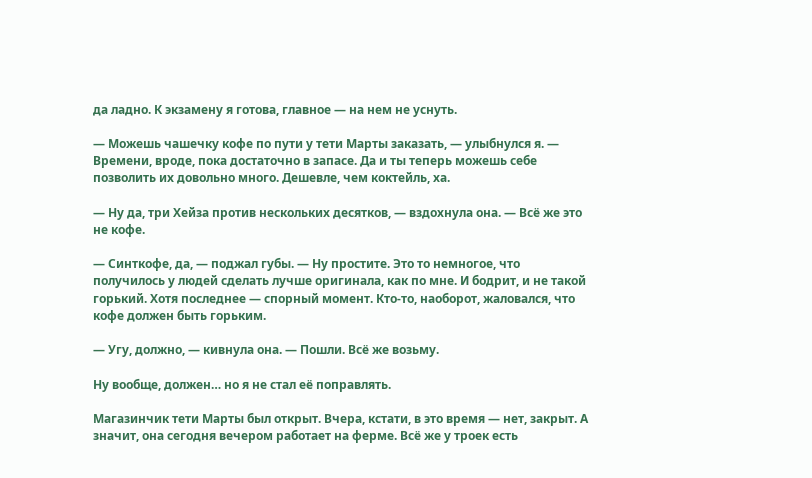да ладно. К экзамену я готова, главное — на нем не уснуть.

— Можешь чашечку кофе по пути у тети Марты заказать, — улыбнулся я. — Времени, вроде, пока достаточно в запасе. Да и ты теперь можешь себе позволить их довольно много. Дешевле, чем коктейль, ха.

— Ну да, три Хейза против нескольких десятков, — вздохнула она. — Всё же это не кофе.

— Синткофе, да, — поджал губы. — Ну простите. Это то немногое, что получилось у людей сделать лучше оригинала, как по мне. И бодрит, и не такой горький. Хотя последнее — спорный момент. Кто-то, наоборот, жаловался, что кофе должен быть горьким.

— Угу, должно, — кивнула она. — Пошли. Всё же возьму.

Ну вообще, должен… но я не стал её поправлять.

Магазинчик тети Марты был открыт. Вчера, кстати, в это время — нет, закрыт. А значит, она сегодня вечером работает на ферме. Всё же у троек есть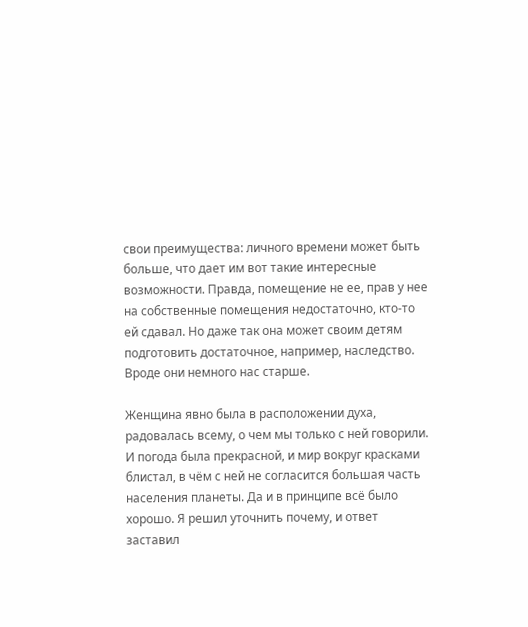свои преимущества: личного времени может быть больше, что дает им вот такие интересные возможности. Правда, помещение не ее, прав у нее на собственные помещения недостаточно, кто-то ей сдавал. Но даже так она может своим детям подготовить достаточное, например, наследство. Вроде они немного нас старше.

Женщина явно была в расположении духа, радовалась всему, о чем мы только с ней говорили. И погода была прекрасной, и мир вокруг красками блистал, в чём с ней не согласится большая часть населения планеты. Да и в принципе всё было хорошо. Я решил уточнить почему, и ответ заставил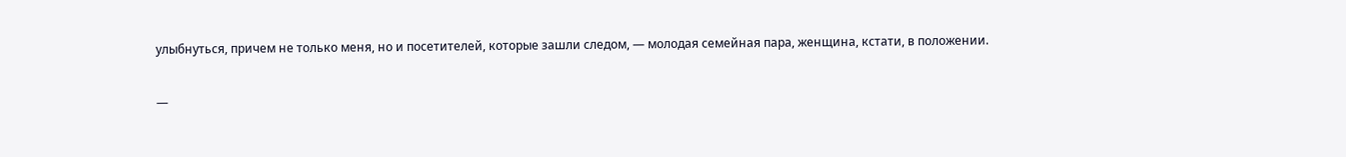улыбнуться, причем не только меня, но и посетителей, которые зашли следом, — молодая семейная пара, женщина, кстати, в положении.

—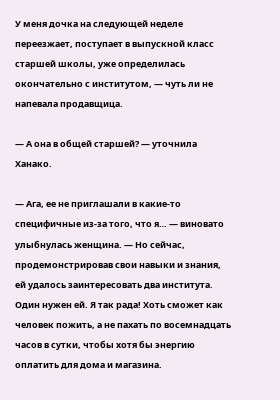У меня дочка на следующей неделе переезжает, поступает в выпускной класс старшей школы, уже определилась окончательно с институтом, — чуть ли не напевала продавщица.

— А она в общей старшей? — уточнила Ханако.

— Ага, ее не приглашали в какие-то специфичные из-за того, что я… — виновато улыбнулась женщина. — Но сейчас, продемонстрировав свои навыки и знания, ей удалось заинтересовать два института. Один нужен ей. Я так рада! Хоть сможет как человек пожить, а не пахать по восемнадцать часов в сутки, чтобы хотя бы энергию оплатить для дома и магазина.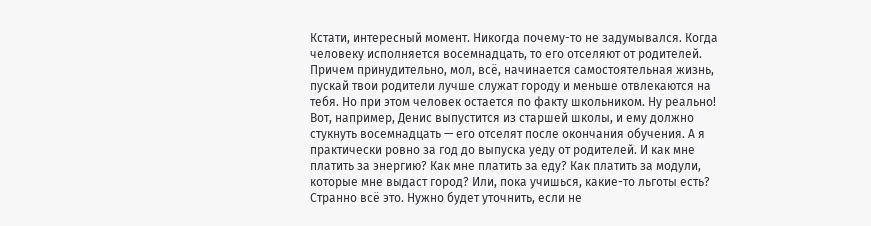Кстати, интересный момент. Никогда почему-то не задумывался. Когда человеку исполняется восемнадцать, то его отселяют от родителей. Причем принудительно, мол, всё, начинается самостоятельная жизнь, пускай твои родители лучше служат городу и меньше отвлекаются на тебя. Но при этом человек остается по факту школьником. Ну реально! Вот, например, Денис выпустится из старшей школы, и ему должно стукнуть восемнадцать — его отселят после окончания обучения. А я практически ровно за год до выпуска уеду от родителей. И как мне платить за энергию? Как мне платить за еду? Как платить за модули, которые мне выдаст город? Или, пока учишься, какие-то льготы есть? Странно всё это. Нужно будет уточнить, если не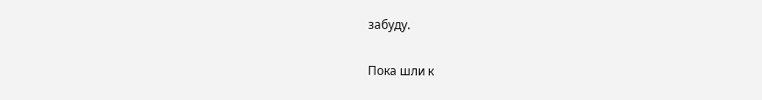забуду.

Пока шли к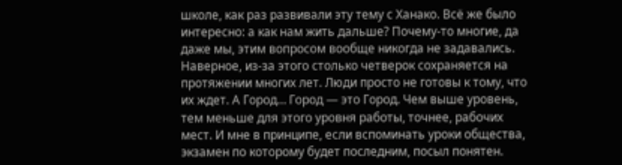школе, как раз развивали эту тему с Ханако. Всё же было интересно: а как нам жить дальше? Почему-то многие, да даже мы, этим вопросом вообще никогда не задавались. Наверное, из-за этого столько четверок сохраняется на протяжении многих лет. Люди просто не готовы к тому, что их ждет. А Город… Город — это Город. Чем выше уровень, тем меньше для этого уровня работы, точнее, рабочих мест. И мне в принципе, если вспоминать уроки общества, экзамен по которому будет последним, посыл понятен.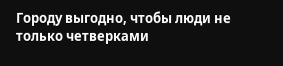Городу выгодно, чтобы люди не только четверками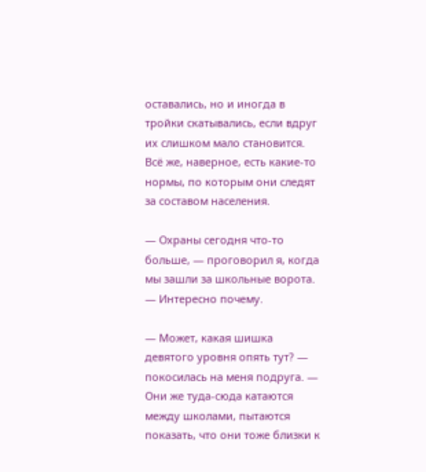оставались, но и иногда в тройки скатывались, если вдруг их слишком мало становится. Всё же, наверное, есть какие-то нормы, по которым они следят за составом населения.

— Охраны сегодня что-то больше, — проговорил я, когда мы зашли за школьные ворота. — Интересно почему.

— Может, какая шишка девятого уровня опять тут? — покосилась на меня подруга. — Они же туда-сюда катаются между школами, пытаются показать, что они тоже близки к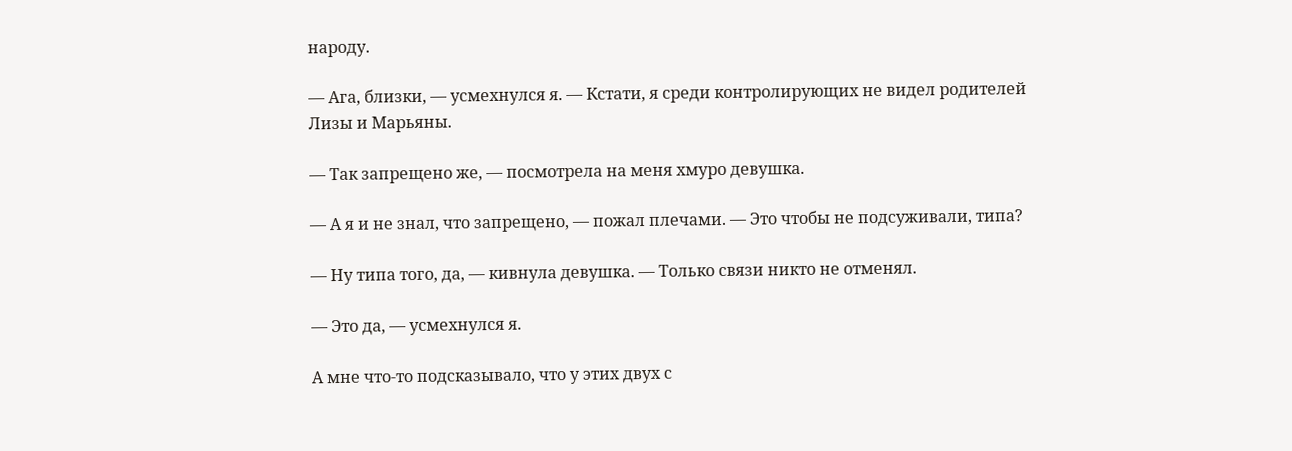народу.

— Ага, близки, — усмехнулся я. — Кстати, я среди контролирующих не видел родителей Лизы и Марьяны.

— Так запрещено же, — посмотрела на меня хмуро девушка.

— А я и не знал, что запрещено, — пожал плечами. — Это чтобы не подсуживали, типа?

— Ну типа того, да, — кивнула девушка. — Только связи никто не отменял.

— Это да, — усмехнулся я.

А мне что-то подсказывало, что у этих двух с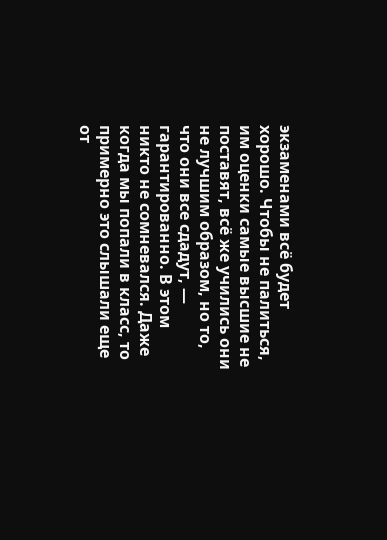экзаменами всё будет хорошо. Чтобы не палиться, им оценки самые высшие не поставят, всё же учились они не лучшим образом, но то, что они все сдадут, — гарантированно. В этом никто не сомневался. Даже когда мы попали в класс, то примерно это слышали еще от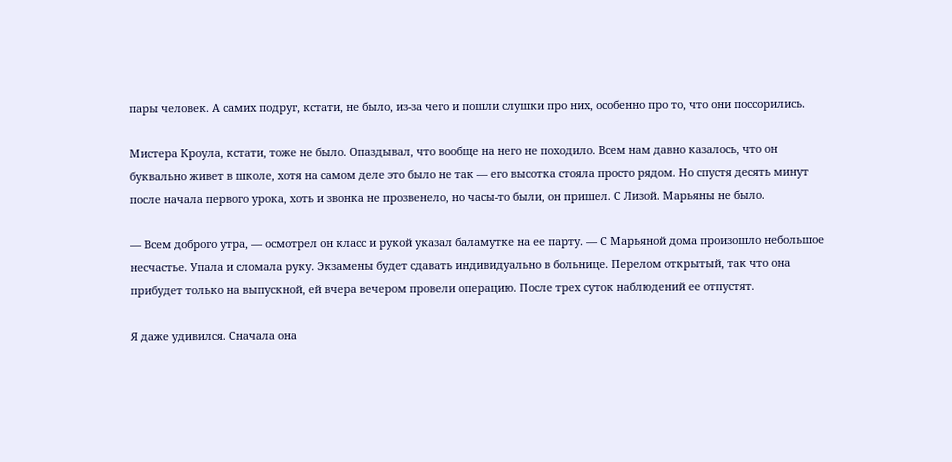пары человек. А самих подруг, кстати, не было, из-за чего и пошли слушки про них, особенно про то, что они поссорились.

Мистера Кроула, кстати, тоже не было. Опаздывал, что вообще на него не походило. Всем нам давно казалось, что он буквально живет в школе, хотя на самом деле это было не так — его высотка стояла просто рядом. Но спустя десять минут после начала первого урока, хоть и звонка не прозвенело, но часы-то были, он пришел. С Лизой. Марьяны не было.

— Всем доброго утра, — осмотрел он класс и рукой указал баламутке на ее парту. — С Марьяной дома произошло небольшое несчастье. Упала и сломала руку. Экзамены будет сдавать индивидуально в больнице. Перелом открытый, так что она прибудет только на выпускной, ей вчера вечером провели операцию. После трех суток наблюдений ее отпустят.

Я даже удивился. Сначала она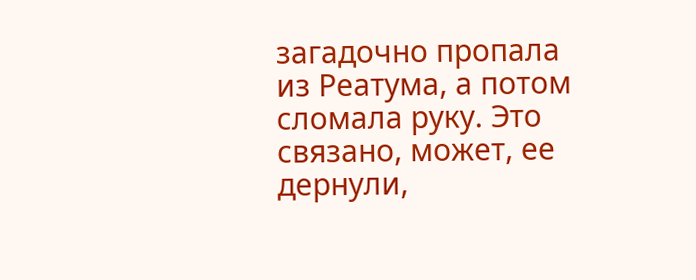загадочно пропала из Реатума, а потом сломала руку. Это связано, может, ее дернули,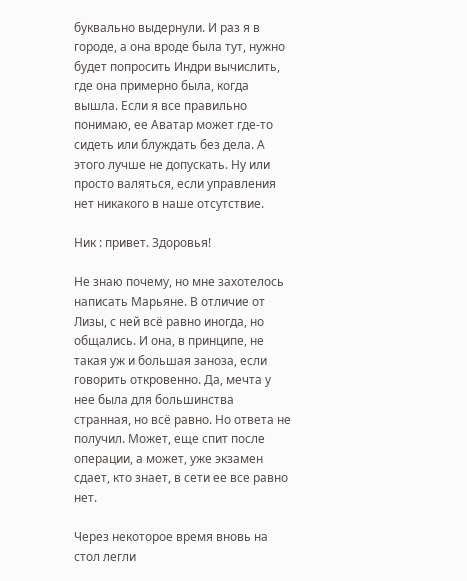буквально выдернули. И раз я в городе, а она вроде была тут, нужно будет попросить Индри вычислить, где она примерно была, когда вышла. Если я все правильно понимаю, ее Аватар может где-то сидеть или блуждать без дела. А этого лучше не допускать. Ну или просто валяться, если управления нет никакого в наше отсутствие.

Ник : привет. Здоровья!

Не знаю почему, но мне захотелось написать Марьяне. В отличие от Лизы, с ней всё равно иногда, но общались. И она, в принципе, не такая уж и большая заноза, если говорить откровенно. Да, мечта у нее была для большинства странная, но всё равно. Но ответа не получил. Может, еще спит после операции, а может, уже экзамен сдает, кто знает, в сети ее все равно нет.

Через некоторое время вновь на стол легли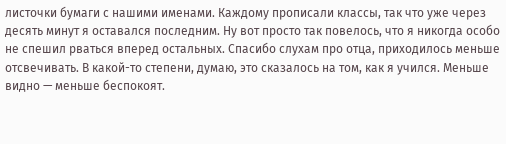листочки бумаги с нашими именами. Каждому прописали классы, так что уже через десять минут я оставался последним. Ну вот просто так повелось, что я никогда особо не спешил рваться вперед остальных. Спасибо слухам про отца, приходилось меньше отсвечивать. В какой-то степени, думаю, это сказалось на том, как я учился. Меньше видно — меньше беспокоят.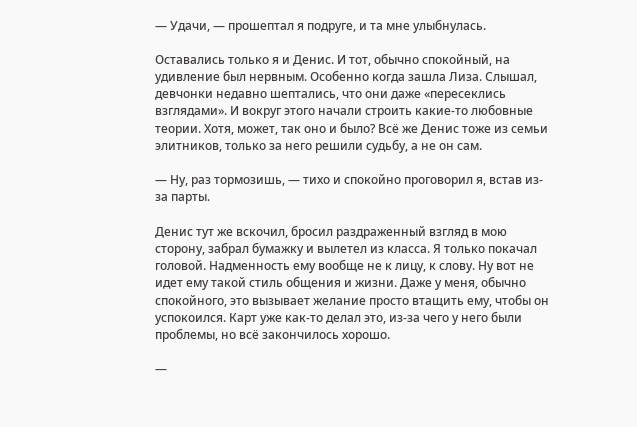— Удачи, — прошептал я подруге, и та мне улыбнулась.

Оставались только я и Денис. И тот, обычно спокойный, на удивление был нервным. Особенно когда зашла Лиза. Слышал, девчонки недавно шептались, что они даже «пересеклись взглядами». И вокруг этого начали строить какие-то любовные теории. Хотя, может, так оно и было? Всё же Денис тоже из семьи элитников, только за него решили судьбу, а не он сам.

— Ну, раз тормозишь, — тихо и спокойно проговорил я, встав из-за парты.

Денис тут же вскочил, бросил раздраженный взгляд в мою сторону, забрал бумажку и вылетел из класса. Я только покачал головой. Надменность ему вообще не к лицу, к слову. Ну вот не идет ему такой стиль общения и жизни. Даже у меня, обычно спокойного, это вызывает желание просто втащить ему, чтобы он успокоился. Карт уже как-то делал это, из-за чего у него были проблемы, но всё закончилось хорошо.

—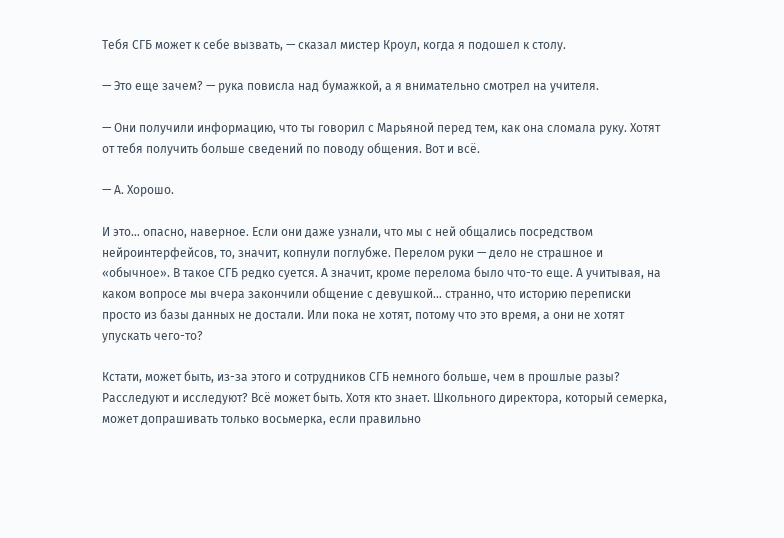Тебя СГБ может к себе вызвать, — сказал мистер Кроул, когда я подошел к столу.

— Это еще зачем? — рука повисла над бумажкой, а я внимательно смотрел на учителя.

— Они получили информацию, что ты говорил с Марьяной перед тем, как она сломала руку. Хотят от тебя получить больше сведений по поводу общения. Вот и всё.

— А. Хорошо.

И это… опасно, наверное. Если они даже узнали, что мы с ней общались посредством нейроинтерфейсов, то, значит, копнули поглубже. Перелом руки — дело не страшное и «обычное». В такое СГБ редко суется. А значит, кроме перелома было что-то еще. А учитывая, на каком вопросе мы вчера закончили общение с девушкой… странно, что историю переписки просто из базы данных не достали. Или пока не хотят, потому что это время, а они не хотят упускать чего-то?

Кстати, может быть, из-за этого и сотрудников СГБ немного больше, чем в прошлые разы? Расследуют и исследуют? Всё может быть. Хотя кто знает. Школьного директора, который семерка, может допрашивать только восьмерка, если правильно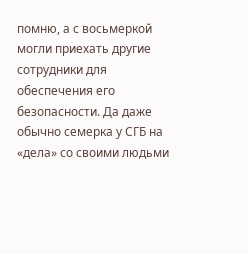помню, а с восьмеркой могли приехать другие сотрудники для обеспечения его безопасности. Да даже обычно семерка у СГБ на «дела» со своими людьми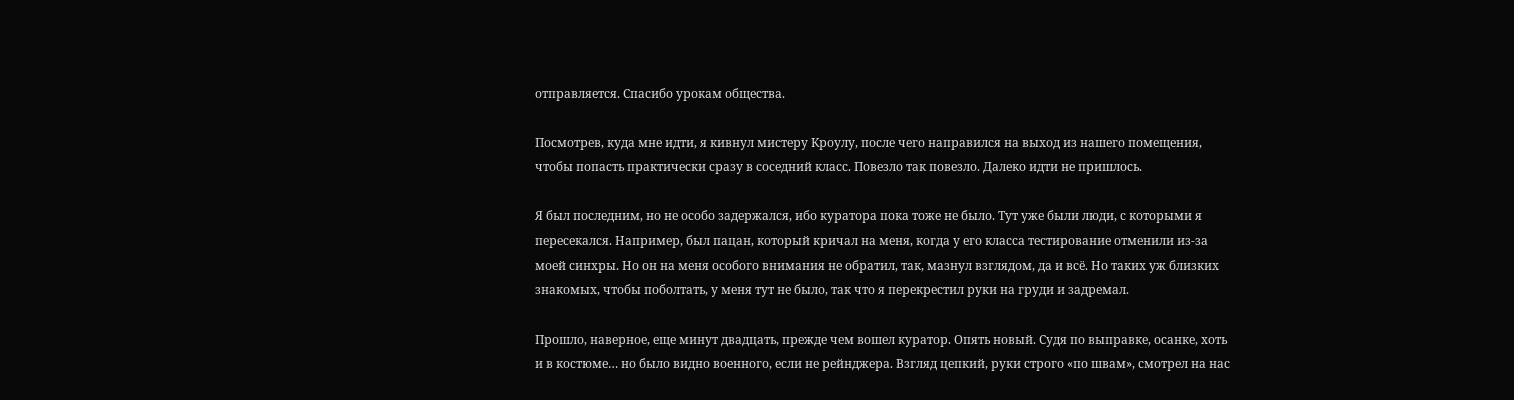отправляется. Спасибо урокам общества.

Посмотрев, куда мне идти, я кивнул мистеру Кроулу, после чего направился на выход из нашего помещения, чтобы попасть практически сразу в соседний класс. Повезло так повезло. Далеко идти не пришлось.

Я был последним, но не особо задержался, ибо куратора пока тоже не было. Тут уже были люди, с которыми я пересекался. Например, был пацан, который кричал на меня, когда у его класса тестирование отменили из-за моей синхры. Но он на меня особого внимания не обратил, так, мазнул взглядом, да и всё. Но таких уж близких знакомых, чтобы поболтать, у меня тут не было, так что я перекрестил руки на груди и задремал.

Прошло, наверное, еще минут двадцать, прежде чем вошел куратор. Опять новый. Судя по выправке, осанке, хоть и в костюме… но было видно военного, если не рейнджера. Взгляд цепкий, руки строго «по швам», смотрел на нас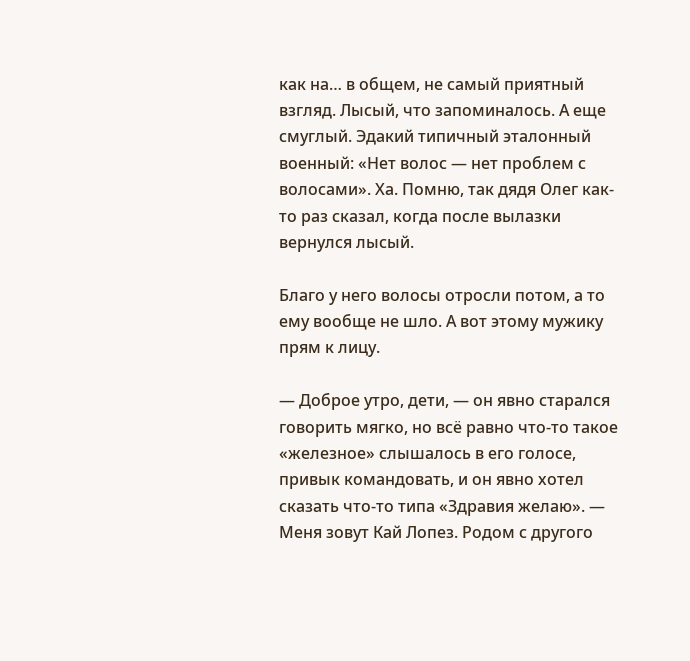как на… в общем, не самый приятный взгляд. Лысый, что запоминалось. А еще смуглый. Эдакий типичный эталонный военный: «Нет волос — нет проблем с волосами». Ха. Помню, так дядя Олег как-то раз сказал, когда после вылазки вернулся лысый.

Благо у него волосы отросли потом, а то ему вообще не шло. А вот этому мужику прям к лицу.

— Доброе утро, дети, — он явно старался говорить мягко, но всё равно что-то такое «железное» слышалось в его голосе, привык командовать, и он явно хотел сказать что-то типа «Здравия желаю». — Меня зовут Кай Лопез. Родом с другого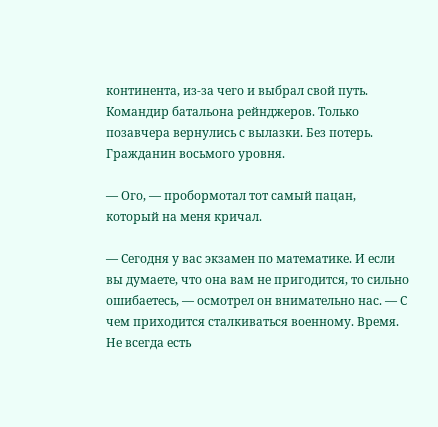континента, из-за чего и выбрал свой путь. Командир батальона рейнджеров. Только позавчера вернулись с вылазки. Без потерь. Гражданин восьмого уровня.

— Ого, — пробормотал тот самый пацан, который на меня кричал.

— Сегодня у вас экзамен по математике. И если вы думаете, что она вам не пригодится, то сильно ошибаетесь, — осмотрел он внимательно нас. — С чем приходится сталкиваться военному. Время. Не всегда есть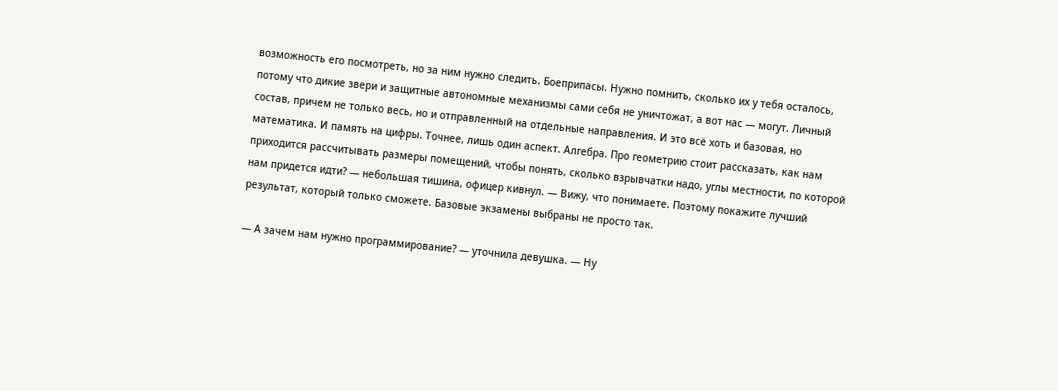возможность его посмотреть, но за ним нужно следить. Боеприпасы. Нужно помнить, сколько их у тебя осталось, потому что дикие звери и защитные автономные механизмы сами себя не уничтожат, а вот нас — могут. Личный состав, причем не только весь, но и отправленный на отдельные направления. И это всё хоть и базовая, но математика. И память на цифры. Точнее, лишь один аспект. Алгебра. Про геометрию стоит рассказать, как нам приходится рассчитывать размеры помещений, чтобы понять, сколько взрывчатки надо, углы местности, по которой нам придется идти? — небольшая тишина, офицер кивнул. — Вижу, что понимаете. Поэтому покажите лучший результат, который только сможете. Базовые экзамены выбраны не просто так.

— А зачем нам нужно программирование? — уточнила девушка. — Ну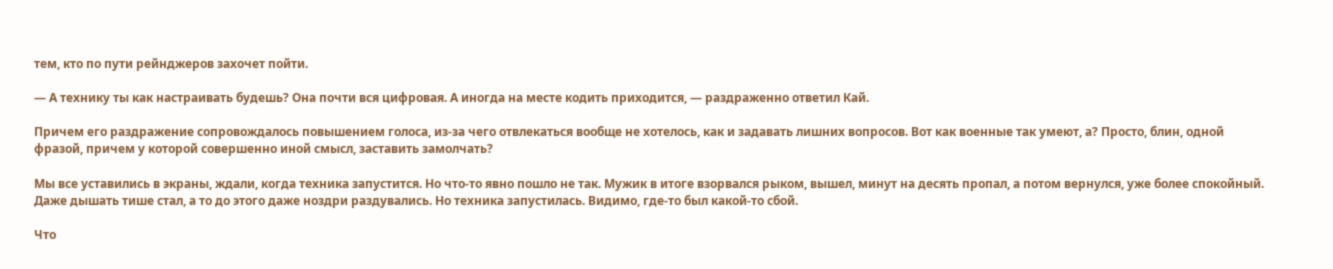тем, кто по пути рейнджеров захочет пойти.

— А технику ты как настраивать будешь? Она почти вся цифровая. А иногда на месте кодить приходится, — раздраженно ответил Кай.

Причем его раздражение сопровождалось повышением голоса, из-за чего отвлекаться вообще не хотелось, как и задавать лишних вопросов. Вот как военные так умеют, а? Просто, блин, одной фразой, причем у которой совершенно иной смысл, заставить замолчать?

Мы все уставились в экраны, ждали, когда техника запустится. Но что-то явно пошло не так. Мужик в итоге взорвался рыком, вышел, минут на десять пропал, а потом вернулся, уже более спокойный. Даже дышать тише стал, а то до этого даже ноздри раздувались. Но техника запустилась. Видимо, где-то был какой-то сбой.

Что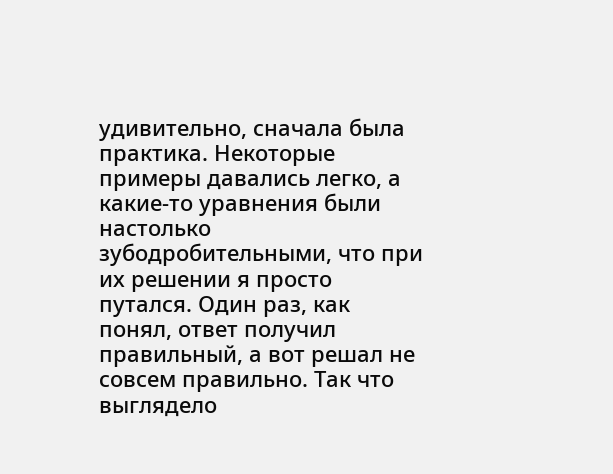удивительно, сначала была практика. Некоторые примеры давались легко, а какие-то уравнения были настолько зубодробительными, что при их решении я просто путался. Один раз, как понял, ответ получил правильный, а вот решал не совсем правильно. Так что выглядело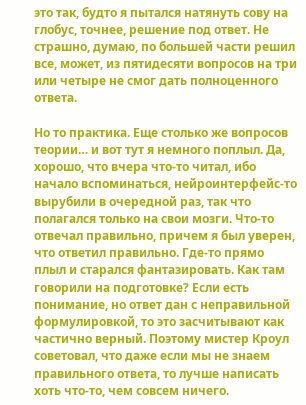это так, будто я пытался натянуть сову на глобус, точнее, решение под ответ. Не страшно, думаю, по большей части решил все, может, из пятидесяти вопросов на три или четыре не смог дать полноценного ответа.

Но то практика. Еще столько же вопросов теории… и вот тут я немного поплыл. Да, хорошо, что вчера что-то читал, ибо начало вспоминаться, нейроинтерфейс-то вырубили в очередной раз, так что полагался только на свои мозги. Что-то отвечал правильно, причем я был уверен, что ответил правильно. Где-то прямо плыл и старался фантазировать. Как там говорили на подготовке? Если есть понимание, но ответ дан с неправильной формулировкой, то это засчитывают как частично верный. Поэтому мистер Кроул советовал, что даже если мы не знаем правильного ответа, то лучше написать хоть что-то, чем совсем ничего.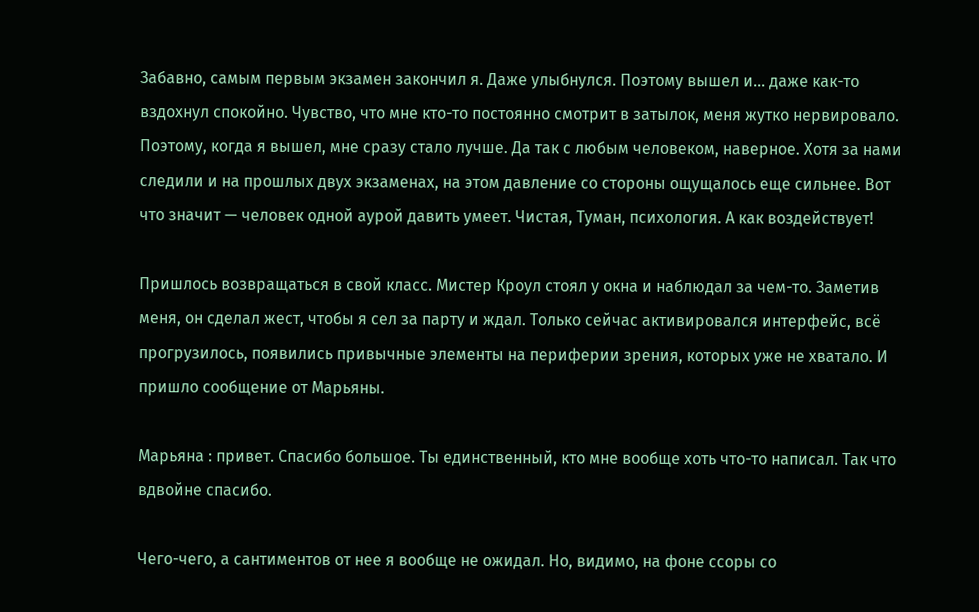Забавно, самым первым экзамен закончил я. Даже улыбнулся. Поэтому вышел и… даже как-то вздохнул спокойно. Чувство, что мне кто-то постоянно смотрит в затылок, меня жутко нервировало. Поэтому, когда я вышел, мне сразу стало лучше. Да так с любым человеком, наверное. Хотя за нами следили и на прошлых двух экзаменах, на этом давление со стороны ощущалось еще сильнее. Вот что значит — человек одной аурой давить умеет. Чистая, Туман, психология. А как воздействует!

Пришлось возвращаться в свой класс. Мистер Кроул стоял у окна и наблюдал за чем-то. Заметив меня, он сделал жест, чтобы я сел за парту и ждал. Только сейчас активировался интерфейс, всё прогрузилось, появились привычные элементы на периферии зрения, которых уже не хватало. И пришло сообщение от Марьяны.

Марьяна : привет. Спасибо большое. Ты единственный, кто мне вообще хоть что-то написал. Так что вдвойне спасибо.

Чего-чего, а сантиментов от нее я вообще не ожидал. Но, видимо, на фоне ссоры со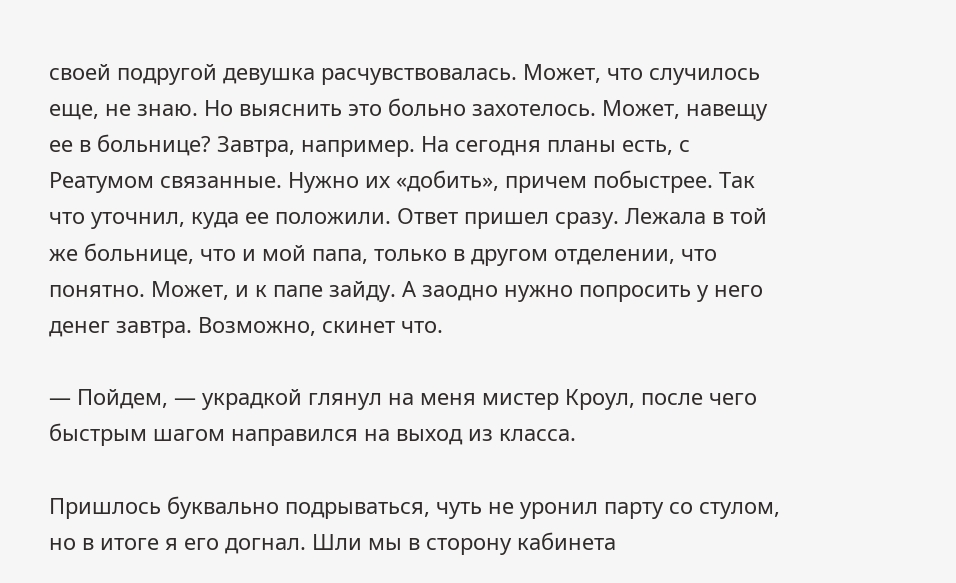своей подругой девушка расчувствовалась. Может, что случилось еще, не знаю. Но выяснить это больно захотелось. Может, навещу ее в больнице? Завтра, например. На сегодня планы есть, с Реатумом связанные. Нужно их «добить», причем побыстрее. Так что уточнил, куда ее положили. Ответ пришел сразу. Лежала в той же больнице, что и мой папа, только в другом отделении, что понятно. Может, и к папе зайду. А заодно нужно попросить у него денег завтра. Возможно, скинет что.

— Пойдем, — украдкой глянул на меня мистер Кроул, после чего быстрым шагом направился на выход из класса.

Пришлось буквально подрываться, чуть не уронил парту со стулом, но в итоге я его догнал. Шли мы в сторону кабинета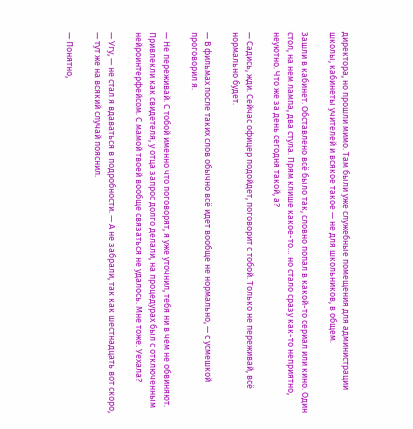директора, но прошли мимо. Там были уже служебные помещения для администрации школы, кабинеты учителей и всякое такое — не для школьников, в общем.

Зашли в кабинет. Обставлено всё было так, словно попал в какой-то сериал или кино. Один стол, на нем лампа, два стула. Прям клише какое-то… но стало сразу как-то неприятно, неуютно. Что же за день сегодня такой, а?

— Садись, жди. Сейчас офицер подойдет, поговорит с тобой. Только не переживай, всё нормально будет.

— В фильмах после таких слов обычно всё идет вообще не нормально, — с усмешкой проговорил я.

— Не переживай. С тобой именно что поговорят, я уже уточнил, тебя ни в чем не обвиняют. Привлекли как свидетеля, у отца запрос долго делали, на процедурах был с отключенным нейроинтерфейсом. С мамой твоей вообще связаться не удалось. Мне тоже. Уехала?

— Угу, — не стал я вдаваться в подробности. — А не забрали, так как шестнадцать вот скоро, — тут же на всякий случай пояснил.

— Понятно,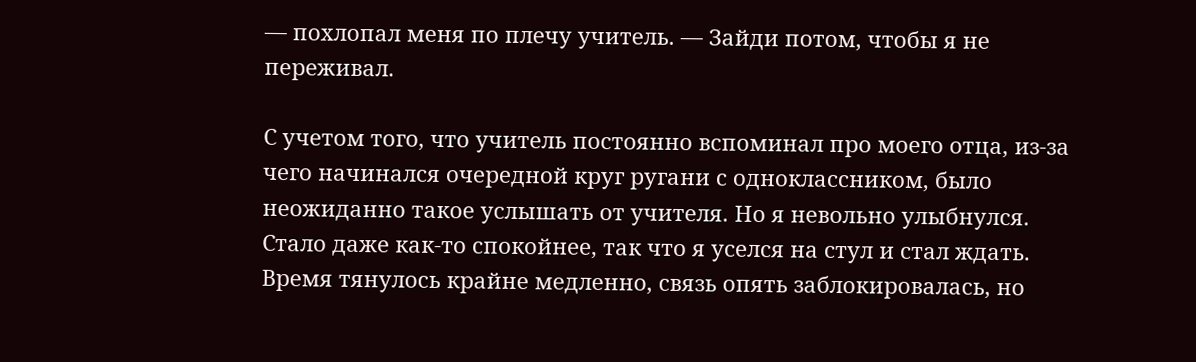— похлопал меня по плечу учитель. — Зайди потом, чтобы я не переживал.

С учетом того, что учитель постоянно вспоминал про моего отца, из-за чего начинался очередной круг ругани с одноклассником, было неожиданно такое услышать от учителя. Но я невольно улыбнулся. Стало даже как-то спокойнее, так что я уселся на стул и стал ждать. Время тянулось крайне медленно, связь опять заблокировалась, но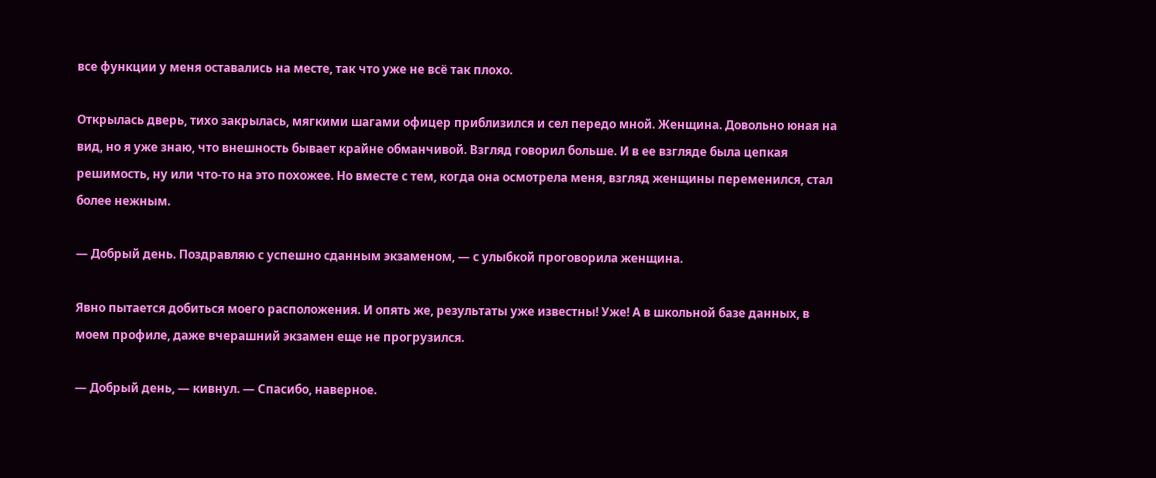все функции у меня оставались на месте, так что уже не всё так плохо.

Открылась дверь, тихо закрылась, мягкими шагами офицер приблизился и сел передо мной. Женщина. Довольно юная на вид, но я уже знаю, что внешность бывает крайне обманчивой. Взгляд говорил больше. И в ее взгляде была цепкая решимость, ну или что-то на это похожее. Но вместе с тем, когда она осмотрела меня, взгляд женщины переменился, стал более нежным.

— Добрый день. Поздравляю с успешно сданным экзаменом, — с улыбкой проговорила женщина.

Явно пытается добиться моего расположения. И опять же, результаты уже известны! Уже! А в школьной базе данных, в моем профиле, даже вчерашний экзамен еще не прогрузился.

— Добрый день, — кивнул. — Спасибо, наверное.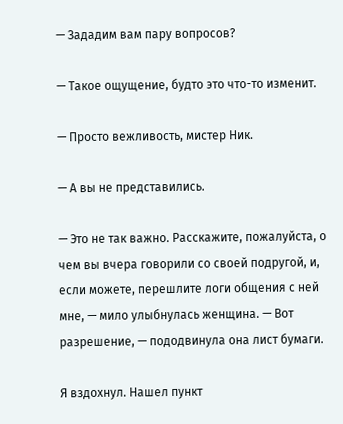— Зададим вам пару вопросов?

— Такое ощущение, будто это что-то изменит.

— Просто вежливость, мистер Ник.

— А вы не представились.

— Это не так важно. Расскажите, пожалуйста, о чем вы вчера говорили со своей подругой, и, если можете, перешлите логи общения с ней мне, — мило улыбнулась женщина. — Вот разрешение, — пододвинула она лист бумаги.

Я вздохнул. Нашел пункт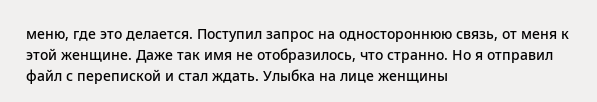меню, где это делается. Поступил запрос на одностороннюю связь, от меня к этой женщине. Даже так имя не отобразилось, что странно. Но я отправил файл с перепиской и стал ждать. Улыбка на лице женщины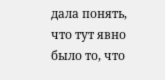дала понять, что тут явно было то, что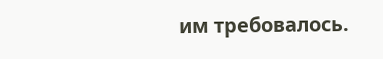им требовалось.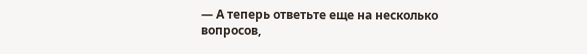— А теперь ответьте еще на несколько вопросов,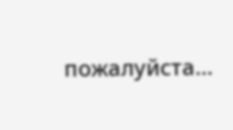пожалуйста…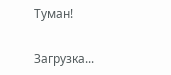Туман!


Загрузка...